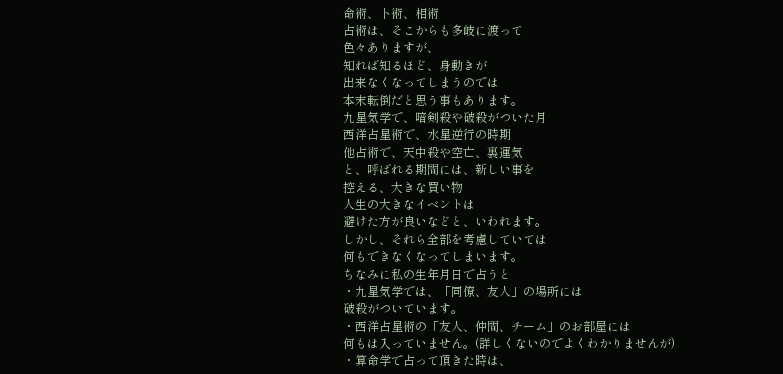命術、卜術、相術
占術は、そこからも多岐に渡って
色々ありますが、
知れば知るほど、身動きが
出来なくなってしまうのでは
本末転倒だと思う事もあります。
九星気学で、暗剣殺や破殺がついた月
西洋占星術で、水星逆行の時期
他占術で、天中殺や空亡、裏運気
と、呼ばれる期間には、新しい事を
控える、大きな買い物
人生の大きなイベントは
避けた方が良いなどと、いわれます。
しかし、それら全部を考慮していては
何もできなくなってしまいます。
ちなみに私の生年月日で占うと
・九星気学では、「同僚、友人」の場所には
破殺がついています。
・西洋占星術の「友人、仲間、チーム」のお部屋には
何もは入っていません。(詳しくないのでよくわかりませんが)
・算命学で占って頂きた時は、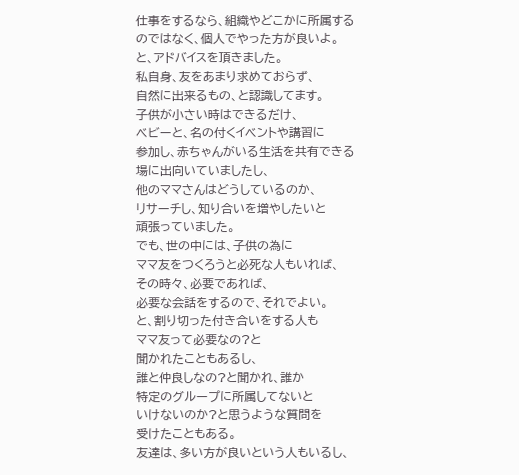仕事をするなら、組織やどこかに所属する
のではなく、個人でやった方が良いよ。
と、アドバイスを頂きました。
私自身、友をあまり求めておらず、
自然に出来るもの、と認識してます。
子供が小さい時はできるだけ、
ベビーと、名の付くイベントや講習に
参加し、赤ちゃんがいる生活を共有できる
場に出向いていましたし、
他のママさんはどうしているのか、
リサーチし、知り合いを増やしたいと
頑張っていました。
でも、世の中には、子供の為に
ママ友をつくろうと必死な人もいれば、
その時々、必要であれば、
必要な会話をするので、それでよい。
と、割り切った付き合いをする人も
ママ友って必要なの?と
聞かれたこともあるし、
誰と仲良しなの?と聞かれ、誰か
特定のグループに所属してないと
いけないのか?と思うような質問を
受けたこともある。
友達は、多い方が良いという人もいるし、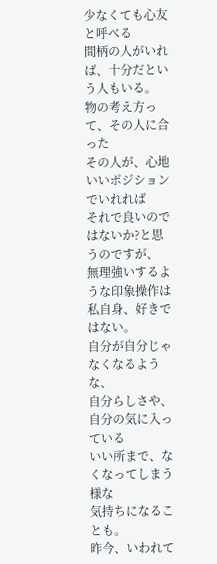少なくても心友と呼べる
間柄の人がいれば、十分だという人もいる。
物の考え方って、その人に合った
その人が、心地いいポジションでいれれば
それで良いのではないか?と思うのですが、
無理強いするような印象操作は
私自身、好きではない。
自分が自分じゃなくなるような、
自分らしさや、自分の気に入っている
いい所まで、なくなってしまう様な
気持ちになることも。
昨今、いわれて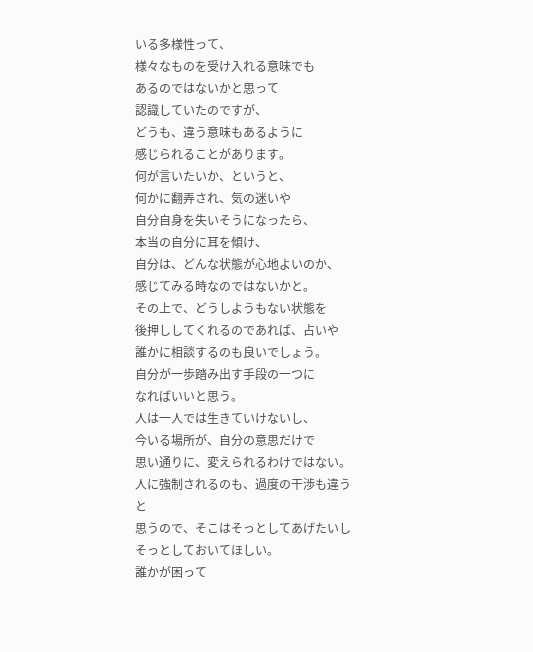いる多様性って、
様々なものを受け入れる意味でも
あるのではないかと思って
認識していたのですが、
どうも、違う意味もあるように
感じられることがあります。
何が言いたいか、というと、
何かに翻弄され、気の迷いや
自分自身を失いそうになったら、
本当の自分に耳を傾け、
自分は、どんな状態が心地よいのか、
感じてみる時なのではないかと。
その上で、どうしようもない状態を
後押ししてくれるのであれば、占いや
誰かに相談するのも良いでしょう。
自分が一歩踏み出す手段の一つに
なればいいと思う。
人は一人では生きていけないし、
今いる場所が、自分の意思だけで
思い通りに、変えられるわけではない。
人に強制されるのも、過度の干渉も違うと
思うので、そこはそっとしてあげたいし
そっとしておいてほしい。
誰かが困って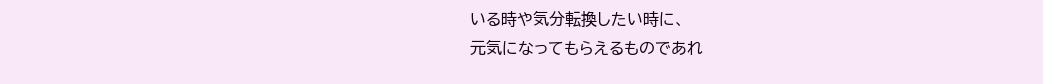いる時や気分転換したい時に、
元気になってもらえるものであれ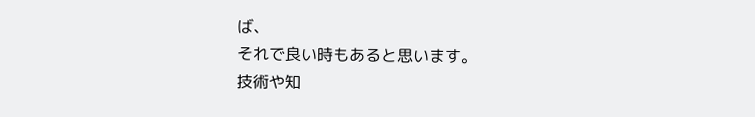ば、
それで良い時もあると思います。
技術や知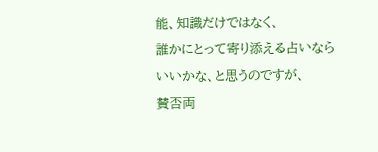能、知識だけではなく、
誰かにとって寄り添える占いなら
いいかな、と思うのですが、
賛否両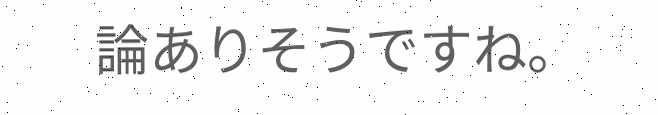論ありそうですね。